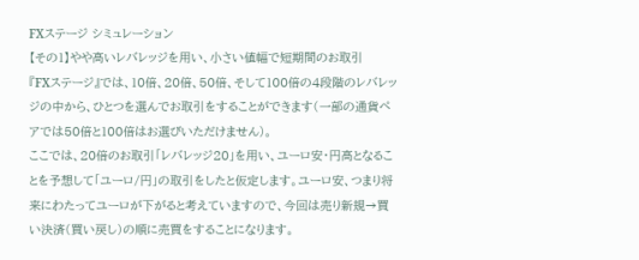FXステージ シミュレーション
【その1】やや高いレバレッジを用い、小さい値幅で短期間のお取引
『FXステージ』では、10倍、20倍、50倍、そして100倍の4段階のレバレッジの中から、ひとつを選んでお取引をすることができます(一部の通貨ペアでは50倍と100倍はお選びいただけません)。
ここでは、20倍のお取引「レバレッジ20」を用い、ユーロ安・円高となることを予想して「ユーロ/円」の取引をしたと仮定します。ユーロ安、つまり将来にわたってユーロが下がると考えていますので、今回は売り新規→買い決済(買い戻し)の順に売買をすることになります。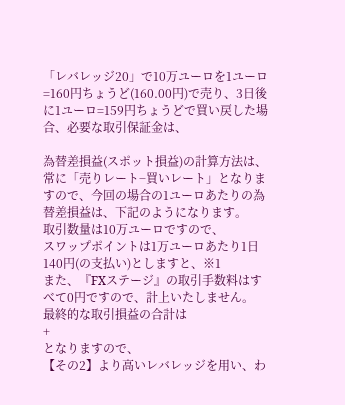「レバレッジ20」で10万ユーロを1ユーロ=160円ちょうど(160.00円)で売り、3日後に1ユーロ=159円ちょうどで買い戻した場合、必要な取引保証金は、

為替差損益(スポット損益)の計算方法は、常に「売りレート−買いレート」となりますので、今回の場合の1ユーロあたりの為替差損益は、下記のようになります。
取引数量は10万ユーロですので、
スワップポイントは1万ユーロあたり1日140円(の支払い)としますと、※1
また、『FXステージ』の取引手数料はすべて0円ですので、計上いたしません。
最終的な取引損益の合計は
+
となりますので、
【その2】より高いレバレッジを用い、わ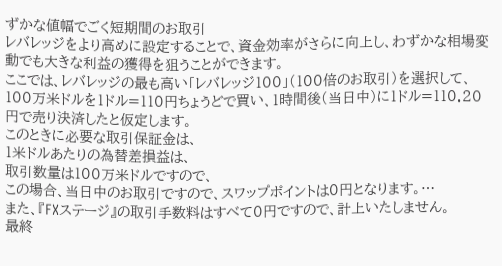ずかな値幅でごく短期間のお取引
レバレッジをより高めに設定することで、資金効率がさらに向上し、わずかな相場変動でも大きな利益の獲得を狙うことができます。
ここでは、レバレッジの最も高い「レバレッジ100」(100倍のお取引)を選択して、100万米ドルを1ドル=110円ちょうどで買い、1時間後(当日中)に1ドル=110.20円で売り決済したと仮定します。
このときに必要な取引保証金は、
1米ドルあたりの為替差損益は、
取引数量は100万米ドルですので、
この場合、当日中のお取引ですので、スワップポイントは0円となります。…
また、『FXステージ』の取引手数料はすべて0円ですので、計上いたしません。
最終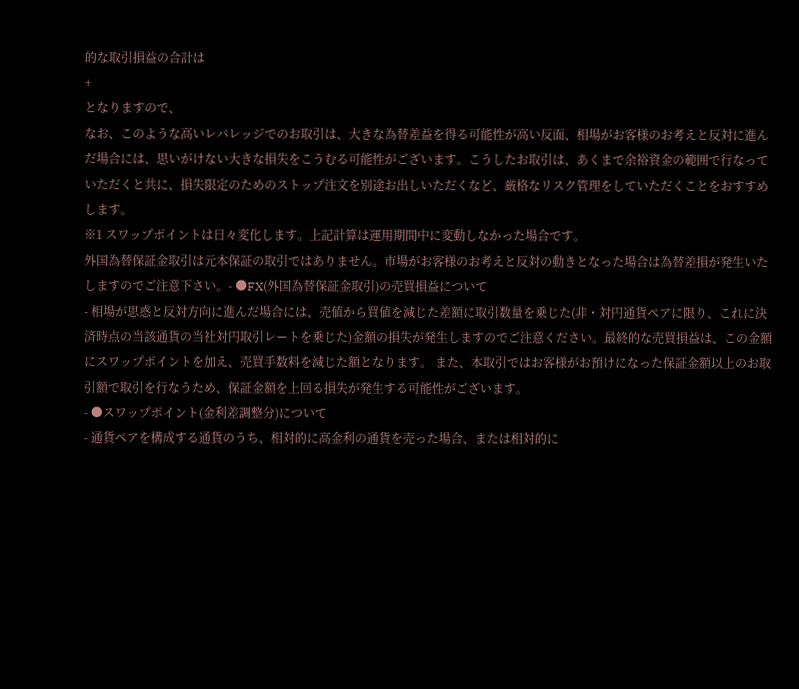的な取引損益の合計は
+
となりますので、
なお、このような高いレバレッジでのお取引は、大きな為替差益を得る可能性が高い反面、相場がお客様のお考えと反対に進んだ場合には、思いがけない大きな損失をこうむる可能性がございます。こうしたお取引は、あくまで余裕資金の範囲で行なっていただくと共に、損失限定のためのストップ注文を別途お出しいただくなど、厳格なリスク管理をしていただくことをおすすめします。
※1 スワップポイントは日々変化します。上記計算は運用期間中に変動しなかった場合です。
外国為替保証金取引は元本保証の取引ではありません。市場がお客様のお考えと反対の動きとなった場合は為替差損が発生いたしますのでご注意下さい。- ●FX(外国為替保証金取引)の売買損益について
- 相場が思惑と反対方向に進んだ場合には、売値から買値を減じた差額に取引数量を乗じた(非・対円通貨ペアに限り、これに決済時点の当該通貨の当社対円取引レートを乗じた)金額の損失が発生しますのでご注意ください。最終的な売買損益は、この金額にスワップポイントを加え、売買手数料を減じた額となります。 また、本取引ではお客様がお預けになった保証金額以上のお取引額で取引を行なうため、保証金額を上回る損失が発生する可能性がございます。
- ●スワップポイント(金利差調整分)について
- 通貨ペアを構成する通貨のうち、相対的に高金利の通貨を売った場合、または相対的に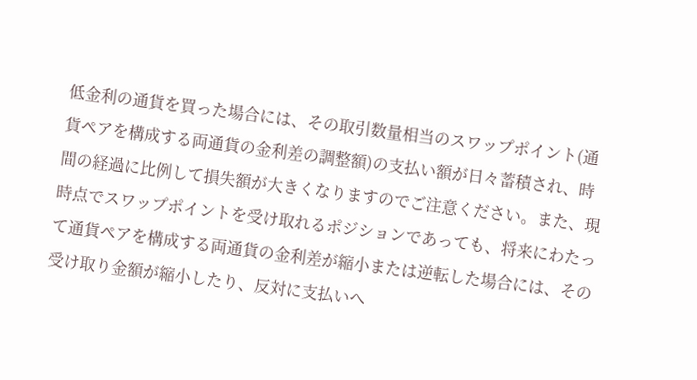低金利の通貨を買った場合には、その取引数量相当のスワップポイント(通貨ペアを構成する両通貨の金利差の調整額)の支払い額が日々蓄積され、時間の経過に比例して損失額が大きくなりますのでご注意ください。また、現時点でスワップポイントを受け取れるポジションであっても、将来にわたって通貨ペアを構成する両通貨の金利差が縮小または逆転した場合には、その受け取り金額が縮小したり、反対に支払いへ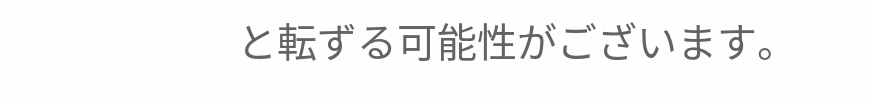と転ずる可能性がございます。